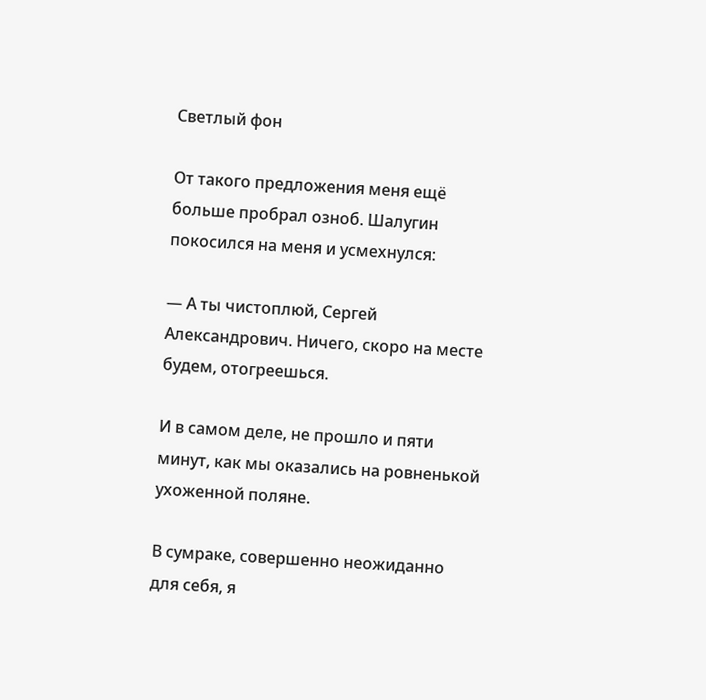Светлый фон

От такого предложения меня ещё больше пробрал озноб. Шалугин покосился на меня и усмехнулся:

— А ты чистоплюй, Сергей Александрович. Ничего, скоро на месте будем, отогреешься.

И в самом деле, не прошло и пяти минут, как мы оказались на ровненькой ухоженной поляне.

В сумраке, совершенно неожиданно для себя, я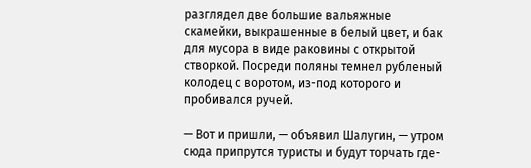разглядел две большие вальяжные скамейки, выкрашенные в белый цвет, и бак для мусора в виде раковины с открытой створкой. Посреди поляны темнел рубленый колодец с воротом, из-под которого и пробивался ручей.

— Вот и пришли, — объявил Шалугин, — утром сюда припрутся туристы и будут торчать где-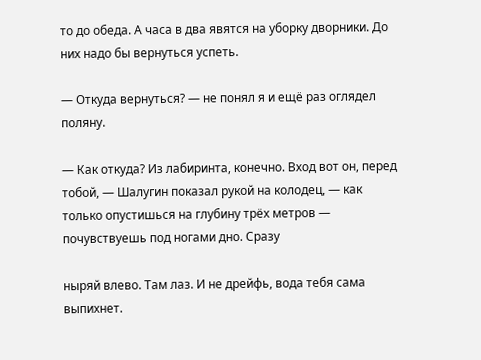то до обеда. А часа в два явятся на уборку дворники. До них надо бы вернуться успеть.

— Откуда вернуться? — не понял я и ещё раз оглядел поляну.

— Как откуда? Из лабиринта, конечно. Вход вот он, перед тобой, — Шалугин показал рукой на колодец, — как только опустишься на глубину трёх метров — почувствуешь под ногами дно. Сразу

ныряй влево. Там лаз. И не дрейфь, вода тебя сама выпихнет.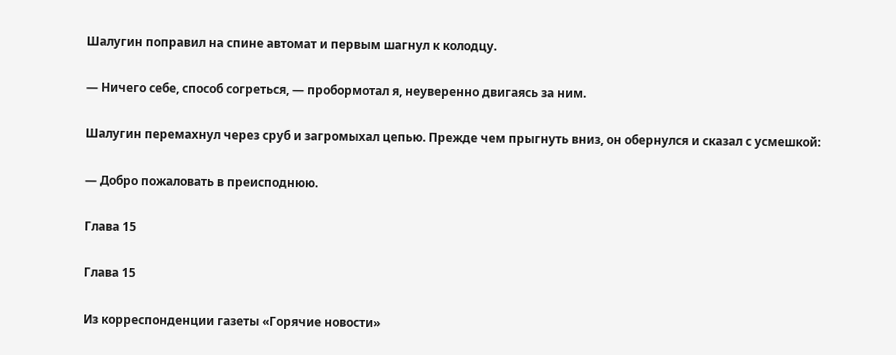Шалугин поправил на спине автомат и первым шагнул к колодцу.

— Ничего себе, способ согреться, — пробормотал я, неуверенно двигаясь за ним.

Шалугин перемахнул через сруб и загромыхал цепью. Прежде чем прыгнуть вниз, он обернулся и сказал с усмешкой:

— Добро пожаловать в преисподнюю.

Глава 15

Глава 15

Из корреспонденции газеты «Горячие новости»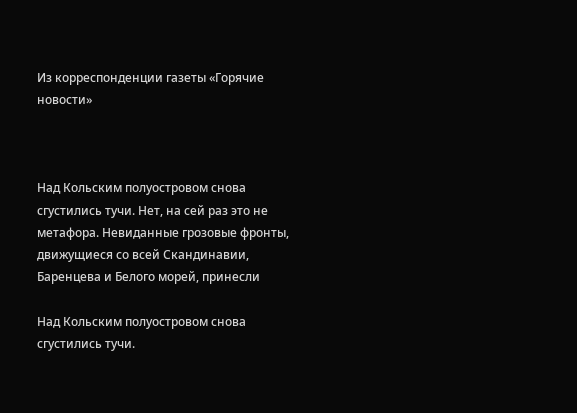Из корреспонденции газеты «Горячие новости»



Над Кольским полуостровом снова сгустились тучи. Нет, на сей раз это не метафора. Невиданные грозовые фронты, движущиеся со всей Скандинавии, Баренцева и Белого морей, принесли

Над Кольским полуостровом снова сгустились тучи.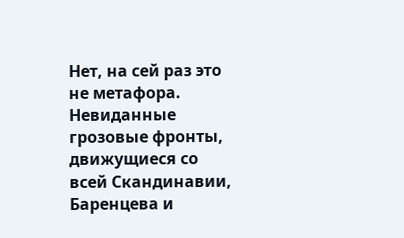Нет, на сей раз это не метафора. Невиданные грозовые фронты, движущиеся со всей Скандинавии, Баренцева и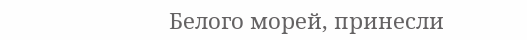Белого морей, принесли